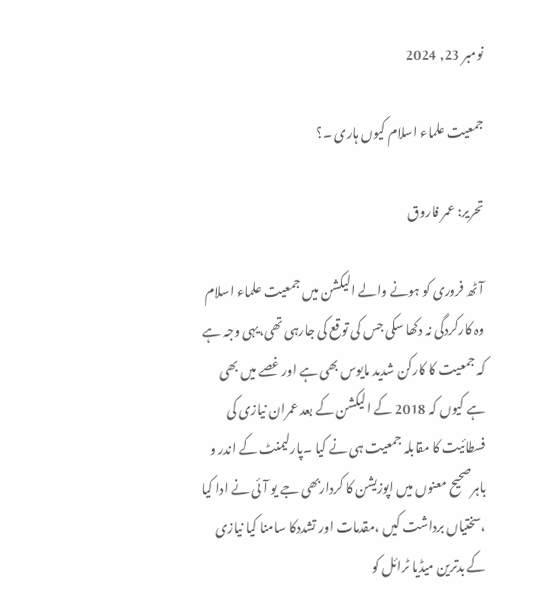نومبر 23, 2024

جمعیت علماء اسلام کیوں ہاری ۔؟

تحریر: عمر فاروق

آٹھ فروری کو ہونے والے الیکشن میں جمعیت علماء اسلام وہ کارکردگی نہ دکھا سکی جس کی توقع کی جارہی تھی،یہی وجہ ہے کہ جمعیت کا کارکن شدید مایوس بھی ہے اور غصے میں بھی ہے کیوں کہ 2018 کے الیکشن کے بعد عمران نیازی کی فسطائیت کا مقابلہ جمعیت ہی نے کیا ۔پارلیمنٹ کے اندر و باہرصحیح معنوں میں اپوزیشن کا کرداربھی جے یو آئی نے ادا کیا ،سختیاں برداشت کیں ،مقدمات اور تشددکا سامنا کیا نیازی کے بدترین میڈیا ٹرائل کو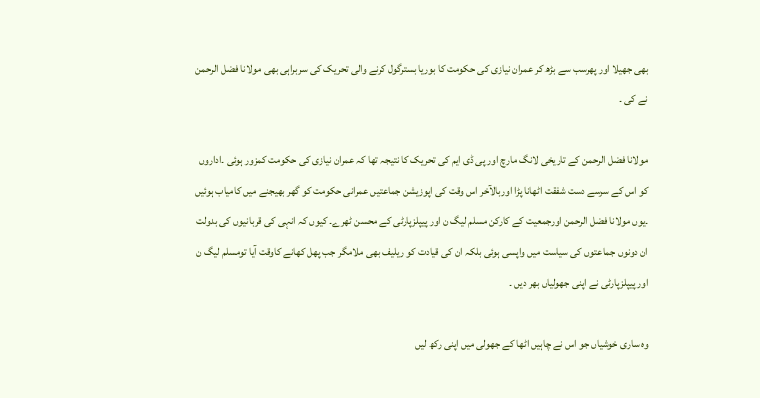بھی جھیلا اور پھرسب سے بڑھ کر عمران نیازی کی حکومت کا بوریا بسترگول کرنے والی تحریک کی سربراہی بھی مولانا فضل الرحمن نے کی ۔

مولانا فضل الرحمن کے تاریخی لانگ مارچ اور پی ڈی ایم کی تحریک کا نتیجہ تھا کہ عمران نیازی کی حکومت کمزور ہوئی ۔اداروں کو اس کے سرسے دست شفقت اٹھانا پڑا اوربالآخر اس وقت کی اپوزیشن جماعتیں عمرانی حکومت کو گھر بھیجنے میں کامیاب ہوئیں ۔یوں مولانا فضل الرحمن اورجمعیت کے کارکن مسلم لیگ ن اور پیپلزپارٹی کے محسن ٹھرے۔ کیوں کہ انہی کی قربانیوں کی بدولت ان دونوں جماعتوں کی سیاست میں واپسی ہوئی بلکہ ان کی قیادت کو ریلیف بھی ملامگر جب پھل کھانے کاوقت آیا تومسلم لیگ ن اور پیپلزپارٹی نے اپنی جھولیاں بھر دیں ۔

وہ ساری خوشیاں جو اس نے چاہیں اٹھا کے جھولی میں اپنی رکھ لیں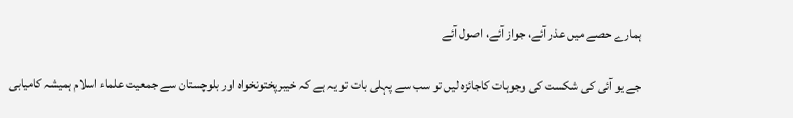ہمارے حصے میں عذر آئے، جواز آئے، اصول آئے

جے یو آئی کی شکست کی وجوہات کاجائزہ لیں تو سب سے پہلی بات تو یہ ہے کہ خیبرپختونخواہ اور بلوچستان سے جمعیت علماء اسلام ہمیشہ کامیابی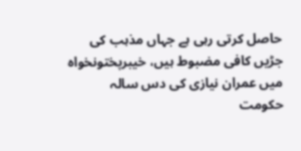حاصل کرتی رہی ہے جہاں مذہب کی جڑیں کافی مضبوط ہیں، خیبرپختونخواہ میں عمران نیازی کی دس سالہ حکومت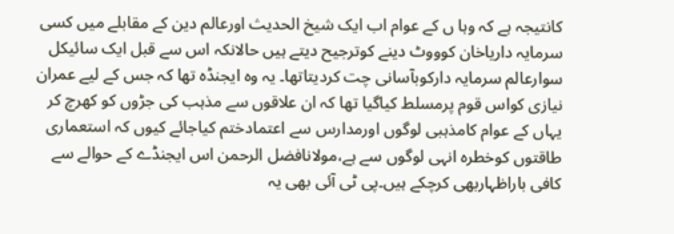کانتیجہ ہے کہ وہا ں کے عوام اب ایک شیخ الحدیث اورعالم دین کے مقابلے میں کسی سرمایہ داریاخان کوووٹ دینے کوترجیح دیتے ہیں حالانکہ اس سے قبل ایک سائیکل سوارعالم سرمایہ دارکوبآسانی چت کردیتاتھا۔ یہ وہ ایجنڈہ تھا کہ جس کے لیے عمران نیازی کواس قوم پرمسلط کیاگیا تھا کہ ان علاقوں سے مذہب کی جڑوں کو کھرچ کر یہاں کے عوام کامذہبی لوگوں اورمدارس سے اعتمادختم کیاجائے کیوں کہ استعماری طاقتوں کوخطرہ انہی لوگوں سے ہے،مولانافضل الرحمن اس ایجنڈے کے حوالے سے کافی باراظہاربھی کرچکے ہیں۔پی ٹی آئی بھی یہ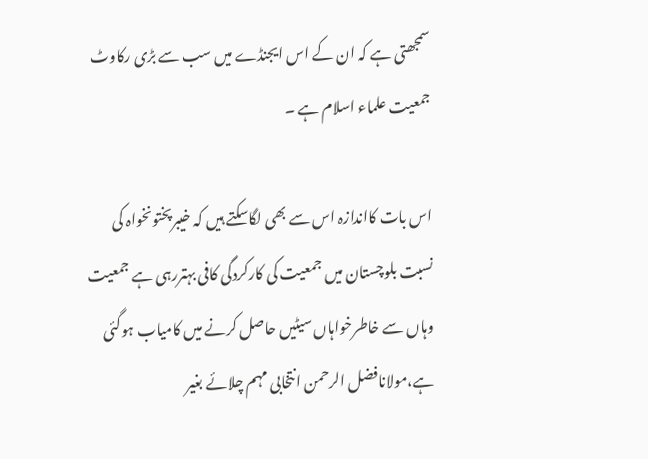سمجھتی ہے کہ ان کے اس ایجنڈے میں سب سے بڑی رکاوٹ جمعیت علماء اسلام ہے ۔

اس بات کااندازہ اس سے بھی لگاسکتے ہیں کہ خیبرپختونخواہ کی نسبت بلوچستان میں جمعیت کی کارکردگی کافی بہتررہی ہے جمعیت وہاں سے خاطرخواہاں سیٹیں حاصل کرنے میں کامیاب ہوگئی ہے،مولانافضل الرحمن انتخابی مہم چلائے بغیر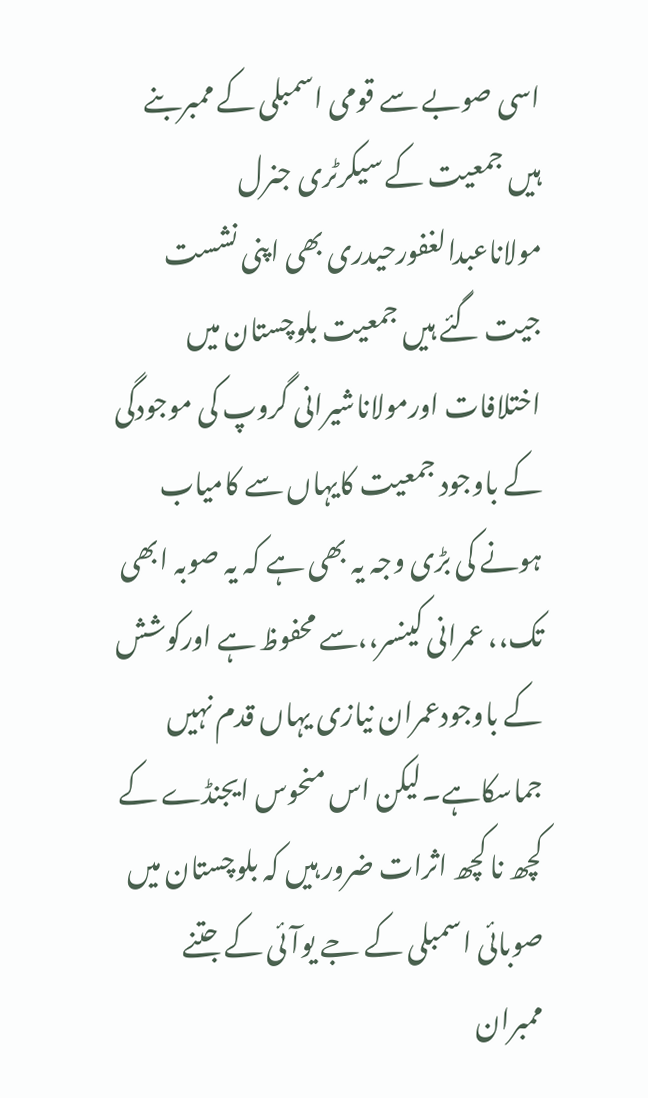اسی صوبے سے قومی اسمبلی کے ممبربنے ہیں جمعیت کے سیکرٹری جنرل مولاناعبدالغفورحیدری بھی اپنی نشست جیت گئے ہیں جمعیت بلوچستان میں اختلافات اورمولاناشیرانی گروپ کی موجودگی کے باوجود جمعیت کایہاں سے کامیاب ہونے کی بڑی وجہ یہ بھی ہے کہ یہ صوبہ ابھی تک،، عمرانی کینسر،،سے محفوظ ہے اورکوشش کے باوجودعمران نیازی یہاں قدم نہیں جماسکاہے۔لیکن اس منحوس ایجنڈے کے کچھ نا کچھ اثرات ضرور ہیں کہ بلوچستان میں صوبائی اسمبلی کے جے یوآئی کے جتنے ممبران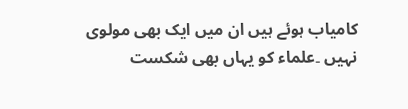کامیاب ہوئے ہیں ان میں ایک بھی مولوی نہیں ۔علماء کو یہاں بھی شکست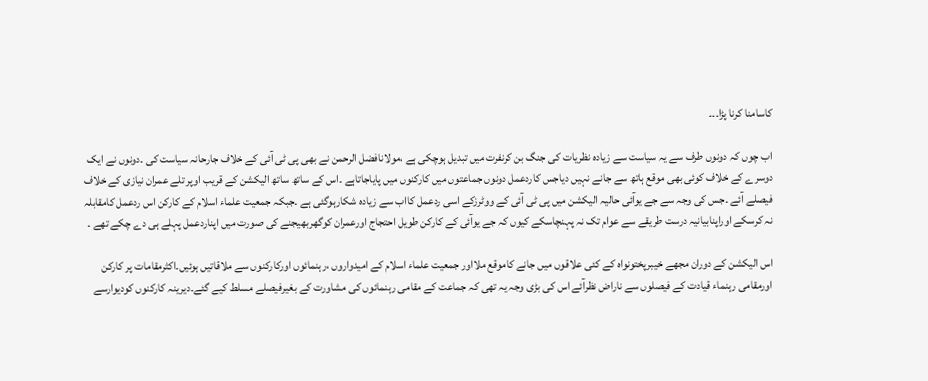کاسامنا کرنا پڑا۔۔۔

اب چوں کہ دونوں طرف سے یہ سیاست سے زیادہ نظریات کی جنگ بن کرنفرت میں تبدیل ہوچکی ہے ،مولانافضل الرحمن نے بھی پی ٹی آئی کے خلاف جارحانہ سیاست کی ۔دونوں نے ایک دوسرے کے خلاف کوئی بھی موقع ہاتھ سے جانے نہیں دیاجس کاردعمل دونوں جماعتوں میں کارکنوں میں پایاجاتاہے ۔اس کے ساتھ ساتھ الیکشن کے قریب اوپر تلے عمران نیازی کے خلاف فیصلے آئے ۔جس کی وجہ سے جے یوآئی حالیہ الیکشن میں پی ٹی آئی کے ووٹرزکے اسی ردعمل کااب سے زیادہ شکارہوگئی ہے ۔جبکہ جمعیت علماء اسلام کے کارکن اس ردعمل کامقابلہ نہ کرسکے اوراپنابیانیہ درست طریقے سے عوام تک نہ پہنچاسکے کیوں کہ جے یوآئی کے کارکن طویل احتجاج اورعمران کوگھربھیجنے کی صورت میں اپناردعمل پہلے ہی دے چکے تھے ۔

اس الیکشن کے دوران مجھے خیبرپختونواہ کے کئی علاقوں میں جانے کاموقع ملااور جمعیت علماء اسلام کے امیدواروں ،رہنمائوں اورکارکنوں سے ملاقاتیں ہوئیں۔اکثرمقامات پر کارکن اورمقامی رہنماء قیادت کے فیصلوں سے ناراض نظرآئے اس کی بڑی وجہ یہ تھی کہ جماعت کے مقامی رہنمائوں کی مشاورت کے بغیرفیصلے مسلط کیے گئے۔دیرینہ کارکنوں کودیوارسے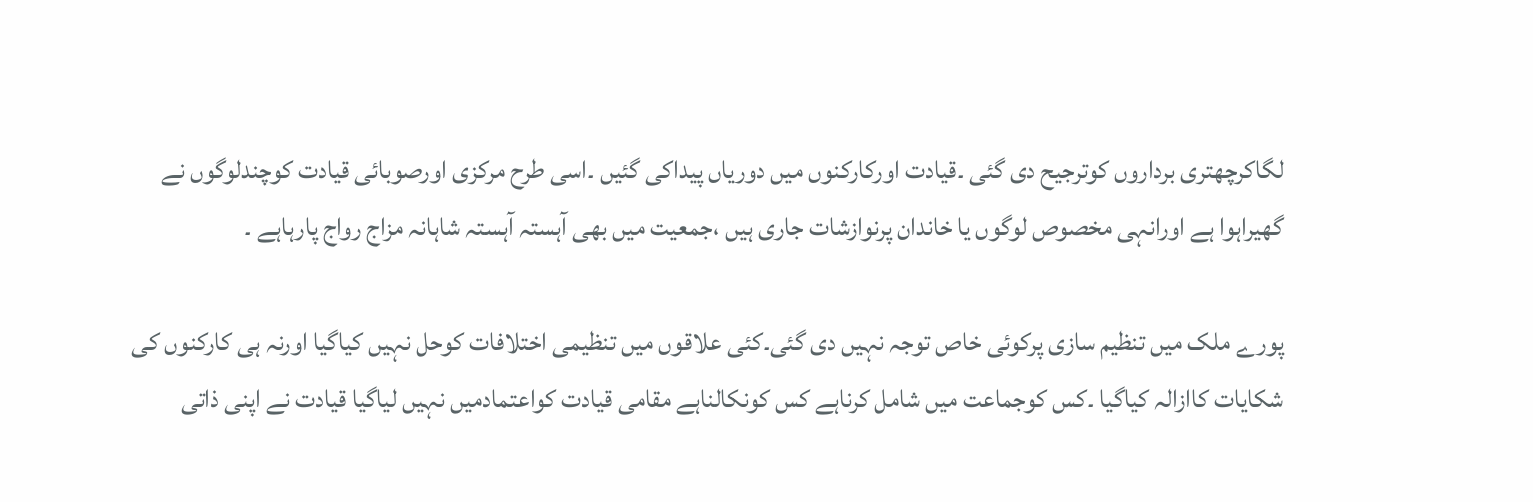لگاکرچھتری برداروں کوترجیح دی گئی ۔قیادت اورکارکنوں میں دوریاں پیداکی گئیں ۔اسی طرح مرکزی اورصوبائی قیادت کوچندلوگوں نے گھیراہوا ہے اورانہی مخصوص لوگوں یا خاندان پرنوازشات جاری ہیں ،جمعیت میں بھی آہستہ آہستہ شاہانہ مزاج رواج پارہاہے ۔

پورے ملک میں تنظیم سازی پرکوئی خاص توجہ نہیں دی گئی۔کئی علاقوں میں تنظیمی اختلافات کوحل نہیں کیاگیا اورنہ ہی کارکنوں کی شکایات کاازالہ کیاگیا ۔کس کوجماعت میں شامل کرناہے کس کونکالناہے مقامی قیادت کواعتمادمیں نہیں لیاگیا قیادت نے اپنی ذاتی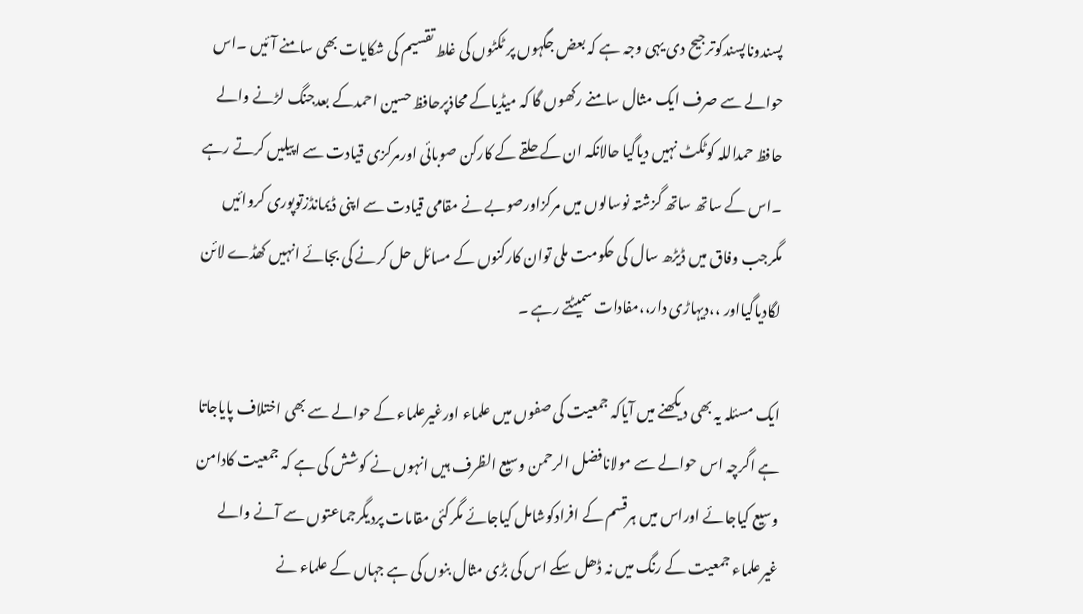پسندوناپسندکوترجیح دی یہی وجہ ہے کہ بعض جگہوں پر ٹکٹوں کی غلط تقسیم کی شکایات بھی سامنے آئیں ۔اس حوالے سے صرف ایک مثال سامنے رکھوں گا کہ میڈیاکے محاذپرحافظ حسین احمدکے بعدجنگ لڑنے والے حافظ حمداللہ کوٹکٹ نہیں دیاگیا حالانکہ ان کے حلقے کے کارکن صوبائی اورمرکزی قیادت سے اپیلیں کرتے رہے ۔اس کے ساتھ ساتھ گزشتہ نوسالوں میں مرکزاورصوبے نے مقامی قیادت سے اپنی ڈیمانڈزتوپوری کروائیں مگرجب وفاق میں ڈیڑھ سال کی حکومت ملی توان کارکنوں کے مسائل حل کرنے کی بجائے انہیں کھڈے لائن لگادیاگیااور ،،دیہاڑی دار،،مفادات سمیٹتے رہے ۔

ایک مسئلہ یہ بھی د یکھنے میں آیاکہ جمعیت کی صفوں میں علماء اورغیرعلماء کے حوالے سے بھی اختلاف پایاجاتا ہے اگرچہ اس حوالے سے مولانافضل الرحمن وسیع الظرف ہیں انہوں نے کوشش کی ہے کہ جمعیت کادامن وسیع کیاجائے اوراس میں ہرقسم کے افرادکوشامل کیاجائے مگرکئی مقامات پردیگرجماعتوں سے آنے والے غیرعلماء جمعیت کے رنگ میں نہ ڈھل سکے اس کی بڑی مثال بنوں کی ہے جہاں کے علماء نے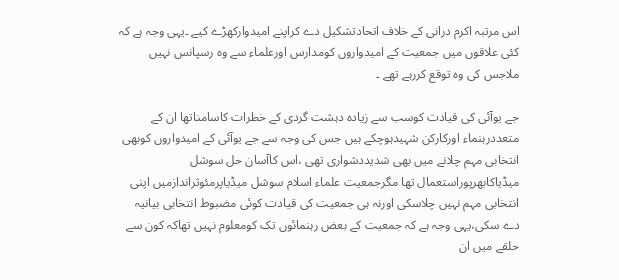اس مرتبہ اکرم درانی کے خلاف اتحادتشکیل دے کراپنے امیدوارکھڑے کیے ۔یہی وجہ ہے کہ کئی علاقوں میں جمعیت کے امیدواروں کومدارس اورعلماء سے وہ رسپانس نہیں ملاجس کی وہ توقع کررہے تھے ۔

جے یوآئی کی قیادت کوسب سے زیادہ دہشت گردی کے خطرات کاسامناتھا ان کے متعددرہنماء اورکارکن شہیدہوچکے ہیں جس کی وجہ سے جے یوآئی کے امیدواروں کوبھی انتخابی مہم چلانے میں بھی شدیددشواری تھی ،اس کاآسان حل سوشل میڈیاکابھرپوراستعمال تھا مگرجمعیت علماء اسلام سوشل میڈیاپرمئوثراندازمیں اپنی انتخابی مہم نہیں چلاسکی اورنہ ہی جمعیت کی قیادت کوئی مضبوط انتخابی بیانیہ دے سکی،یہی وجہ ہے کہ جمعیت کے بعض رہنمائوں تک کومعلوم نہیں تھاکہ کون سے حلقے میں ان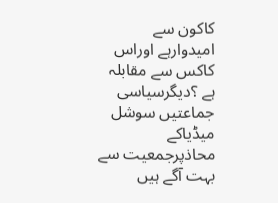کاکون سے امیدوارہے اوراس کاکس سے مقابلہ ہے ؟دیگرسیاسی جماعتیں سوشل میڈیاکے محاذپرجمعیت سے بہت آگے ہیں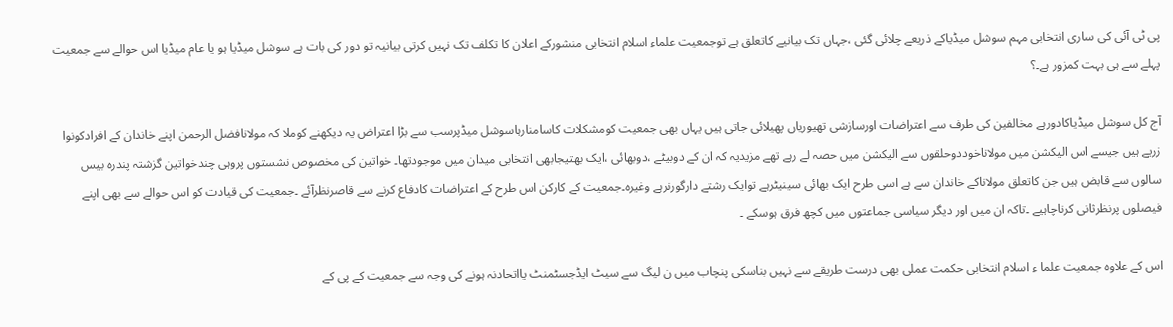پی ٹی آئی کی ساری انتخابی مہم سوشل میڈیاکے ذریعے چلائی گئی ،جہاں تک بیانیے کاتعلق ہے توجمعیت علماء اسلام انتخابی منشورکے اعلان کا تکلف تک نہیں کرتی بیانیہ تو دور کی بات ہے سوشل میڈیا ہو یا عام میڈیا اس حوالے سے جمعیت پہلے سے ہی بہت کمزور ہے۔؟

آج کل سوشل میڈیاکادورہے مخالفین کی طرف سے اعتراضات اورسازشی تھیوریاں پھیلائی جاتی ہیں یہاں بھی جمعیت کومشکلات کاسامنارہاسوشل میڈپرسب سے بڑا اعتراض یہ دیکھنے کوملا کہ مولانافضل الرحمن اپنے خاندان کے افرادکونوا زریے ہیں جیسے اس الیکشن میں مولاناخوددوحلقوں سے الیکشن میں حصہ لے رہے تھے مزیدیہ کہ ان کے دوبیٹے ،دوبھائی ،ایک بھتیجابھی انتخابی میدان میں موجودتھا۔ خواتین کی مخصوص نشستوں پروہی چندخواتین گزشتہ پندرہ بیس سالوں سے قابض ہیں جن کاتعلق مولاناکے خاندان سے ہے اسی طرح ایک بھائی سینیٹرہے توایک رشتے دارگورنرہے وغیرہ۔جمعیت کے کارکن اس طرح کے اعتراضات کادفاع کرنے سے قاصرنظرآئے ۔جمعیت کی قیادت کو اس حوالے سے بھی اپنے فیصلوں پرنظرثانی کرناچاہیے ۔تاکہ ان میں اور دیگر سیاسی جماعتوں میں کچھ فرق ہوسکے ۔

اس کے علاوہ جمعیت علما ء اسلام انتخابی حکمت عملی بھی درست طریقے سے نہیں بناسکی پنچاب میں ن لیگ سے سیٹ ایڈجسٹمنٹ یااتحادنہ ہونے کی وجہ سے جمعیت کے پی کے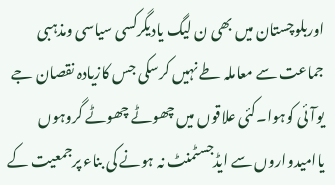اوربلوچستان میں بھی ن لیگ یادیگرکسی سیاسی ومذہبی جماعت سے معاملہ طے نہیں کرسکی جس کازیادہ نقصان جے یوآئی کوہوا۔کئی علاقوں میں چھوٹے چھوٹے گروہوں یاامیدواروں سے ایڈجسٹمنٹ نہ ہونے کی بناء پرجمعیت کے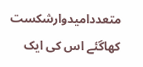متعددامیدوارشکست کھاگئے اس کی ایک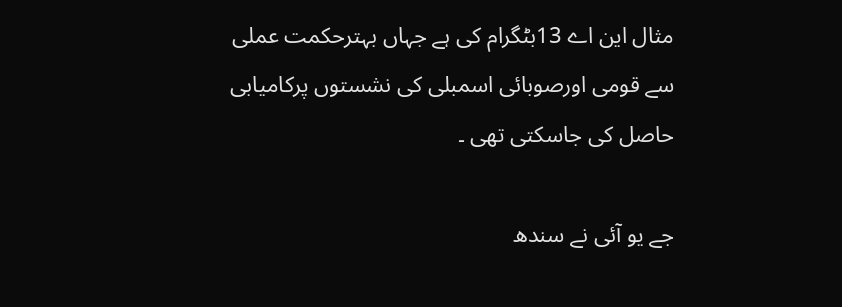مثال این اے 13بٹگرام کی ہے جہاں بہترحکمت عملی سے قومی اورصوبائی اسمبلی کی نشستوں پرکامیابی حاصل کی جاسکتی تھی ۔

جے یو آئی نے سندھ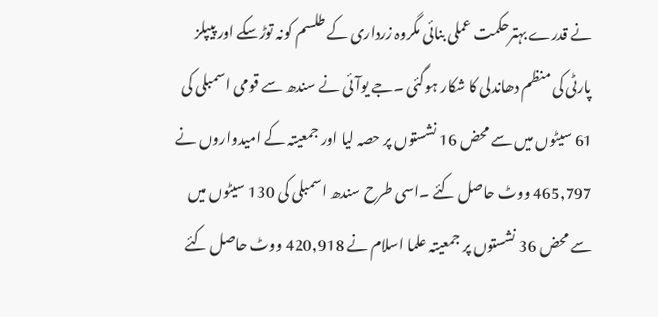نے قدرے بہترحکمت عملی بنائی مگروہ زرداری کے طلسم کونہ توڑسکے اور پیپلز پارٹی کی منظم دھاندلی کا شکار ہوگئی ۔جے یوآئی نے سندھ سے قومی اسمبلی کی 61 سیٹوں میں سے محض 16 نشستوں پر حصہ لیا اور جمعیتہ کے امیدواروں نے 465,797 ووٹ حاصل کئے ۔اسی طرح سندھ اسمبلی کی 130 سیٹوں میں سے محض 36 نشستوں پر جمعیتہ علما اسلام نے 420,918 ووٹ حاصل کئے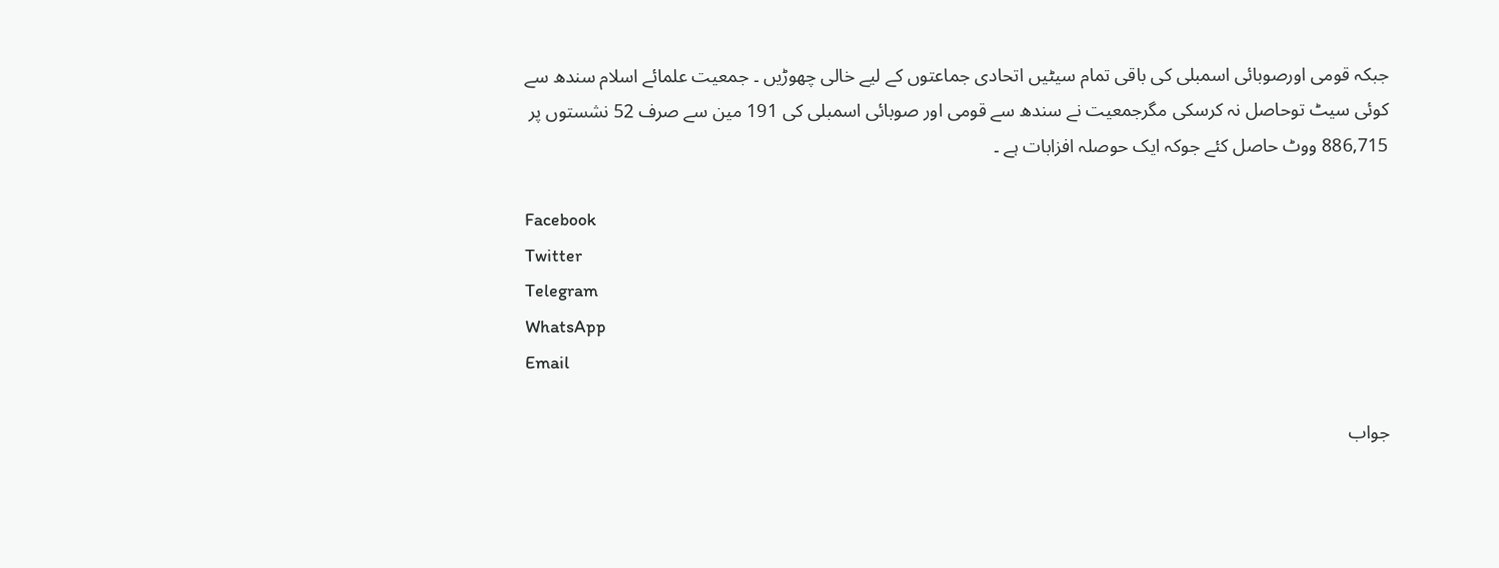جبکہ قومی اورصوبائی اسمبلی کی باقی تمام سیٹیں اتحادی جماعتوں کے لیے خالی چھوڑیں ۔ جمعیت علمائے اسلام سندھ سے کوئی سیٹ توحاصل نہ کرسکی مگرجمعیت نے سندھ سے قومی اور صوبائی اسمبلی کی 191 مین سے صرف 52 نشستوں پر 886,715 ووٹ حاصل کئے جوکہ ایک حوصلہ افزابات ہے ۔

Facebook
Twitter
Telegram
WhatsApp
Email

جواب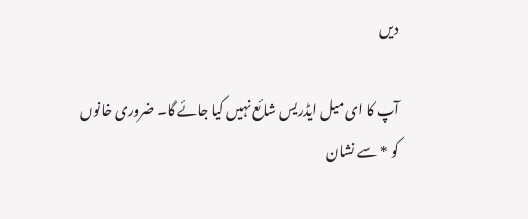دیں

آپ کا ای میل ایڈریس شائع نہیں کیا جائے گا۔ ضروری خانوں کو * سے نشان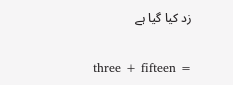زد کیا گیا ہے

three + fifteen =